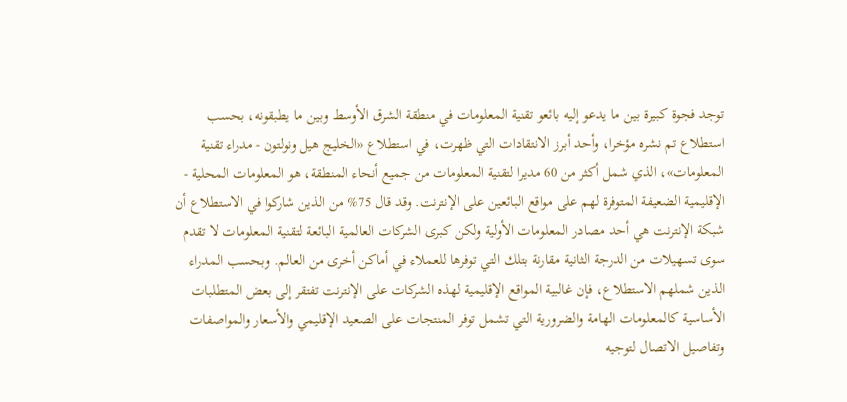توجد فجوة كبيرة بين ما يدعو إليه بائعو تقنية المعلومات في منطقة الشرق الأوسط وبين ما يطبقونه، بحسب استطلاع تم نشره مؤخرا، وأحد أبرز الانتقادات التي ظهرت، في استطلاع «الخليج هيل ونولتون - مدراء تقنية المعلومات»، الذي شمل أكثر من 60 مديرا لتقنية المعلومات من جميع أنحاء المنطقة، هو المعلومات المحلية - الإقليمية الضعيفة المتوفرة لهم على مواقع البائعين على الإنترنت. وقد قال 75% من الذين شاركوا في الاستطلاع أن شبكة الإنترنت هي أحد مصادر المعلومات الأولية ولكن كبرى الشركات العالمية البائعة لتقنية المعلومات لا تقدم سوى تسهيلات من الدرجة الثانية مقارنة بتلك التي توفرها للعملاء في أماكن أخرى من العالم. وبحسب المدراء الذين شملهم الاستطلاع، فإن غالبية المواقع الإقليمية لهذه الشركات على الإنترنت تفتقر إلى بعض المتطلبات الأساسية كالمعلومات الهامة والضرورية التي تشمل توفر المنتجات على الصعيد الإقليمي والأسعار والمواصفات وتفاصيل الاتصال لتوجيه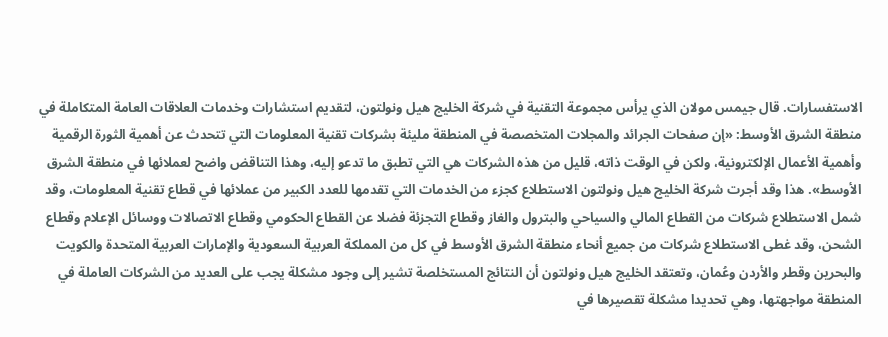الاستفسارات. قال جيمس مولان الذي يرأس مجموعة التقنية في شركة الخليج هيل ونولتون، لتقديم استشارات وخدمات العلاقات العامة المتكاملة في منطقة الشرق الأوسط: «إن صفحات الجرائد والمجلات المتخصصة في المنطقة مليئة بشركات تقنية المعلومات التي تتحدث عن أهمية الثورة الرقمية وأهمية الأعمال الإلكترونية، ولكن في الوقت ذاته، قليل من هذه الشركات هي التي تطبق ما تدعو إليه، وهذا التناقض واضح لعملائها في منطقة الشرق الأوسط». هذا وقد أجرت شركة الخليج هيل ونولتون الاستطلاع كجزء من الخدمات التي تقدمها للعدد الكبير من عملائها في قطاع تقنية المعلومات، وقد شمل الاستطلاع شركات من القطاع المالي والسياحي والبترول والغاز وقطاع التجزئة فضلا عن القطاع الحكومي وقطاع الاتصالات ووسائل الإعلام وقطاع الشحن، وقد غطى الاستطلاع شركات من جميع أنحاء منطقة الشرق الأوسط في كل من المملكة العربية السعودية والإمارات العربية المتحدة والكويت والبحرين وقطر والأردن وعُمان، وتعتقد الخليج هيل ونولتون أن النتائج المستخلصة تشير إلى وجود مشكلة يجب على العديد من الشركات العاملة في المنطقة مواجهتها، وهي تحديدا مشكلة تقصيرها في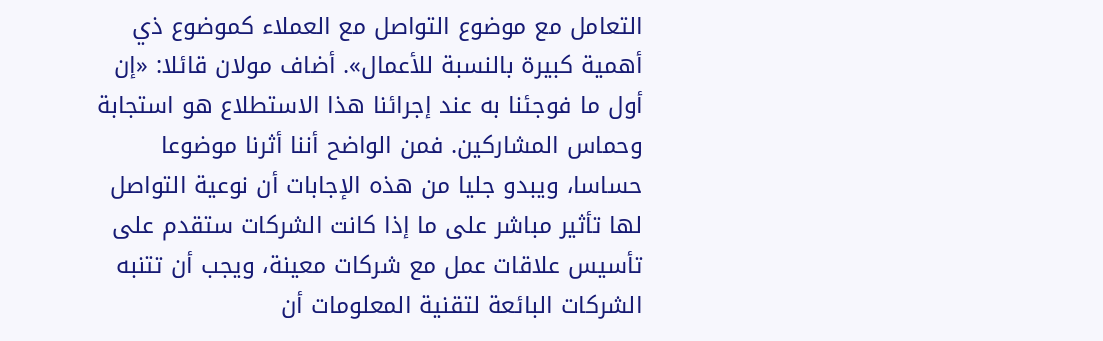التعامل مع موضوع التواصل مع العملاء كموضوع ذي أهمية كبيرة بالنسبة للأعمال». أضاف مولان قائلا: «إن أول ما فوجئنا به عند إجرائنا هذا الاستطلاع هو استجابة وحماس المشاركين. فمن الواضح أننا أثرنا موضوعا حساسا، ويبدو جليا من هذه الإجابات أن نوعية التواصل لها تأثير مباشر على ما إذا كانت الشركات ستقدم على تأسيس علاقات عمل مع شركات معينة، ويجب أن تتنبه الشركات البائعة لتقنية المعلومات أن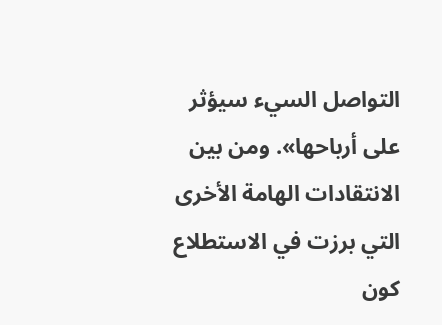التواصل السيء سيؤثر على أرباحها». ومن بين الانتقادات الهامة الأخرى التي برزت في الاستطلاع كون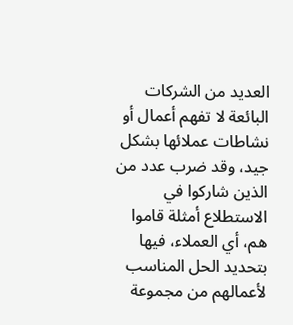العديد من الشركات البائعة لا تفهم أعمال أو نشاطات عملائها بشكل جيد، وقد ضرب عدد من الذين شاركوا في الاستطلاع أمثلة قاموا هم، أي العملاء، فيها بتحديد الحل المناسب لأعمالهم من مجموعة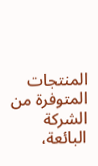المنتجات المتوفرة من الشركة البائعة،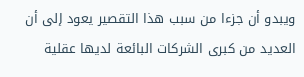ويبدو أن جزءا من سبب هذا التقصير يعود إلى أن العديد من كبرى الشركات البائعة لديها عقلية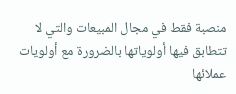منصبة فقط في مجال المبيعات والتي لا تتطابق فيها أولوياتها بالضرورة مع أولويات عملائها